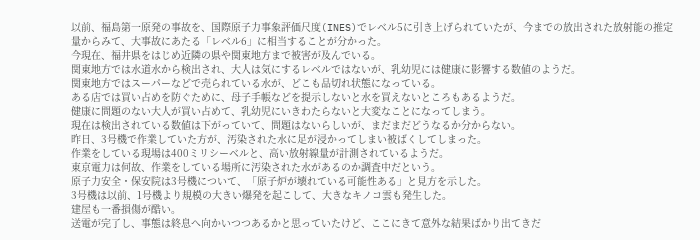以前、福島第一原発の事故を、国際原子力事象評価尺度(INES)でレベル5に引き上げられていたが、今までの放出された放射能の推定量からみて、大事故にあたる「レベル6」に相当することが分かった。
今現在、福井県をはじめ近隣の県や関東地方まで被害が及んでいる。
関東地方では水道水から検出され、大人は気にするレベルではないが、乳幼児には健康に影響する数値のようだ。
関東地方ではスーパーなどで売られている水が、どこも品切れ状態になっている。
ある店では買い占めを防ぐために、母子手帳などを提示しないと水を買えないところもあるようだ。
健康に問題のない大人が買い占めて、乳幼児にいきわたらないと大変なことになってしまう。
現在は検出されている数値は下がっていて、問題はないらしいが、まだまだどうなるか分からない。
昨日、3号機で作業していた方が、汚染された水に足が浸かってしまい被ばくしてしまった。
作業をしている現場は400ミリシーベルと、高い放射線量が計測されているようだ。
東京電力は何故、作業をしている場所に汚染された水があるのか調査中だという。
原子力安全・保安院は3号機について、「原子炉が壊れている可能性ある」と見方を示した。
3号機は以前、1号機より規模の大きい爆発を起こして、大きなキノコ雲も発生した。
建屋も一番損傷が酷い。
送電が完了し、事態は終息へ向かいつつあるかと思っていたけど、ここにきて意外な結果ばかり出てきだ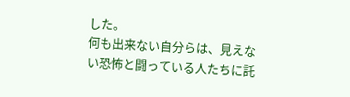した。
何も出来ない自分らは、見えない恐怖と闘っている人たちに託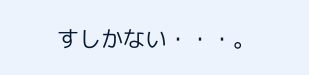すしかない・・・。